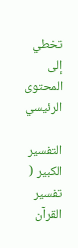تخطي إلى المحتوى الرئيسي

التفسير الكبير ( تفسير القرآن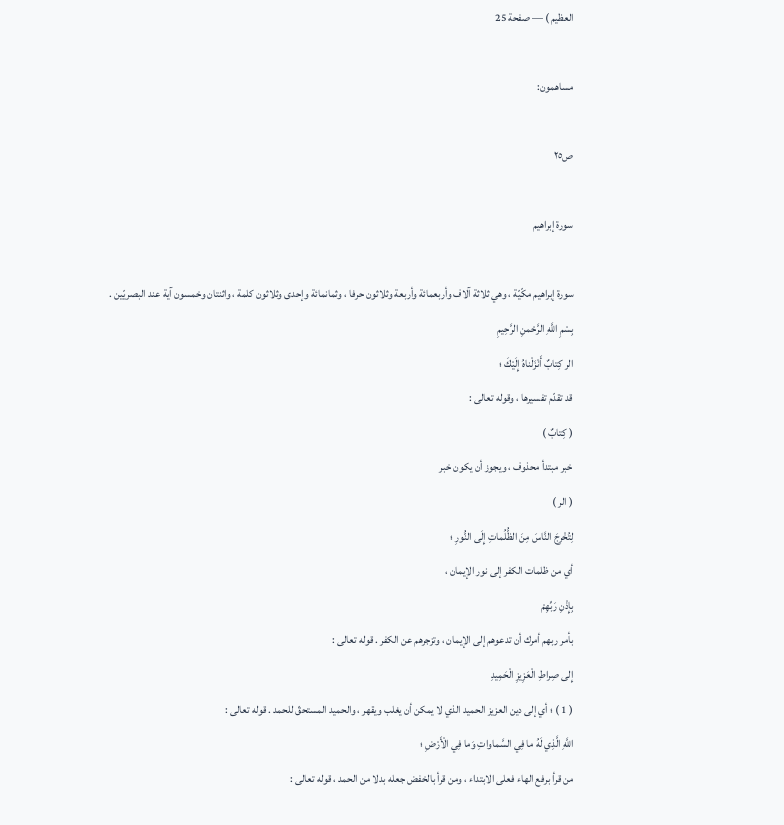العظيم ) — صفحة 25

مساهمون:

ص٢٥

سورة إبراهيم

سورة إبراهيم مكّيّة ، وهي ثلاثة آلاف وأربعمائة وأربعة وثلاثون حرفا ، وثمانمائة وإحدى وثلاثون كلمة ، واثنتان وخمسون آية عند البصريّين .
بِسْمِ اللَّهِ الرَّحْمنِ الرَّحِيمِ
الر كِتابٌ أَنْزَلْناهُ إِلَيْكَ ؛
قد تقدّم تفسيرها ، وقوله تعالى :
( كِتابٌ )
خبر مبتدأ محذوف ، ويجوز أن يكون خبر
( الر )
لِتُخْرِجَ النَّاسَ مِنَ الظُّلُماتِ إِلَى النُّورِ ؛
أي من ظلمات الكفر إلى نور الإيمان ،
بِإِذْنِ رَبِّهِمْ
بأمر ربهم أمرك أن تدعوهم إلى الإيمان ، وتزجرهم عن الكفر . قوله تعالى :
إِلى صِراطِ الْعَزِيزِ الْحَمِيدِ
( 1 ) ؛ أي إلى دين العزيز الحميد الذي لا يمكن أن يغلب ويقهر ، والحميد المستحقّ للحمد . قوله تعالى :
اللَّهِ الَّذِي لَهُ ما فِي السَّماواتِ وَما فِي الْأَرْضِ ؛
من قرأ برفع الهاء فعلى الابتداء ، ومن قرأ بالخفض جعله بدلا من الحمد ، قوله تعالى :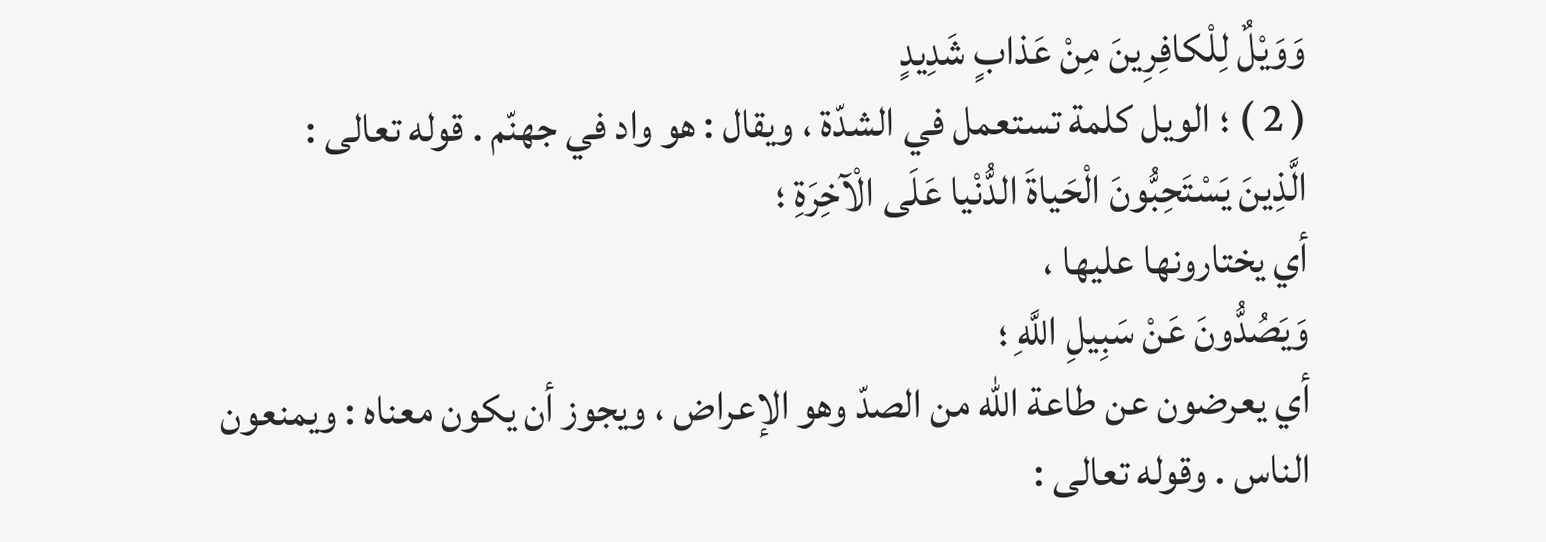وَوَيْلٌ لِلْكافِرِينَ مِنْ عَذابٍ شَدِيدٍ
( 2 ) ؛ الويل كلمة تستعمل في الشدّة ، ويقال : هو واد في جهنّم . قوله تعالى :
الَّذِينَ يَسْتَحِبُّونَ الْحَياةَ الدُّنْيا عَلَى الْآخِرَةِ ؛
أي يختارونها عليها ،
وَيَصُدُّونَ عَنْ سَبِيلِ اللَّهِ ؛
أي يعرضون عن طاعة اللّه من الصدّ وهو الإعراض ، ويجوز أن يكون معناه : ويمنعون الناس . وقوله تعالى :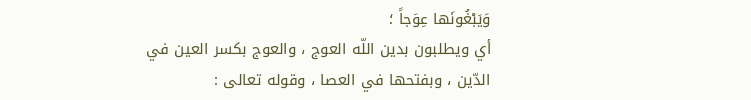وَيَبْغُونَها عِوَجاً ؛
أي ويطلبون بدين اللّه العوج ، والعوج بكسر العين في الدّين ، وبفتحها في العصا ، وقوله تعالى :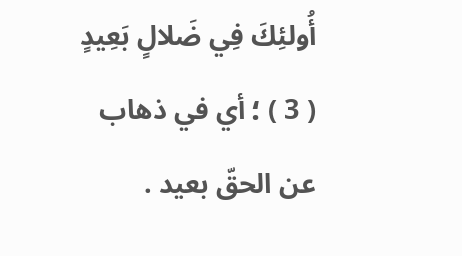أُولئِكَ فِي ضَلالٍ بَعِيدٍ
( 3 ) ؛ أي في ذهاب عن الحقّ بعيد .